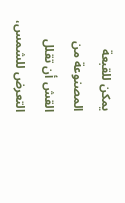يمكن للقبعة المصنوعة من القش أن تقلل التعرض للشمس،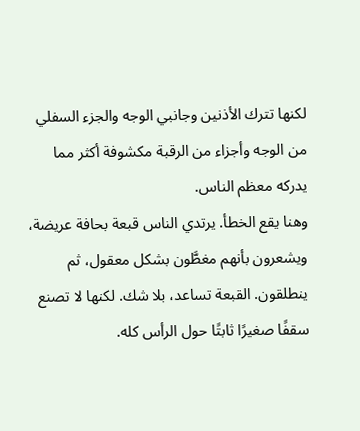لكنها تترك الأذنين وجانبي الوجه والجزء السفلي من الوجه وأجزاء من الرقبة مكشوفة أكثر مما يدركه معظم الناس.
وهنا يقع الخطأ. يرتدي الناس قبعة بحافة عريضة، ويشعرون بأنهم مغطَّون بشكل معقول، ثم ينطلقون. القبعة تساعد، بلا شك. لكنها لا تصنع سقفًا صغيرًا ثابتًا حول الرأس كله.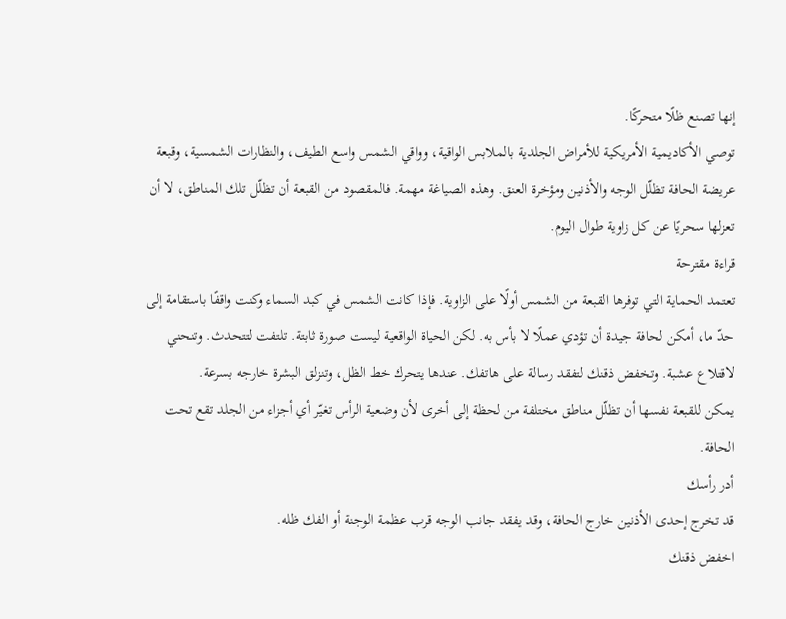إنها تصنع ظلًا متحركًا.
توصي الأكاديمية الأمريكية للأمراض الجلدية بالملابس الواقية، وواقي الشمس واسع الطيف، والنظارات الشمسية، وقبعة عريضة الحافة تظلّل الوجه والأذنين ومؤخرة العنق. وهذه الصياغة مهمة. فالمقصود من القبعة أن تظلّل تلك المناطق، لا أن تعزلها سحريًا عن كل زاوية طوال اليوم.
قراءة مقترحة
تعتمد الحماية التي توفرها القبعة من الشمس أولًا على الزاوية. فإذا كانت الشمس في كبد السماء وكنت واقفًا باستقامة إلى حدّ ما، أمكن لحافة جيدة أن تؤدي عملًا لا بأس به. لكن الحياة الواقعية ليست صورة ثابتة. تلتفت لتتحدث. وتنحني لاقتلاع عشبة. وتخفض ذقنك لتفقد رسالة على هاتفك. عندها يتحرك خط الظل، وتنزلق البشرة خارجه بسرعة.
يمكن للقبعة نفسها أن تظلّل مناطق مختلفة من لحظة إلى أخرى لأن وضعية الرأس تغيّر أي أجزاء من الجلد تقع تحت الحافة.
أدر رأسك
قد تخرج إحدى الأذنين خارج الحافة، وقد يفقد جانب الوجه قرب عظمة الوجنة أو الفك ظله.
اخفض ذقنك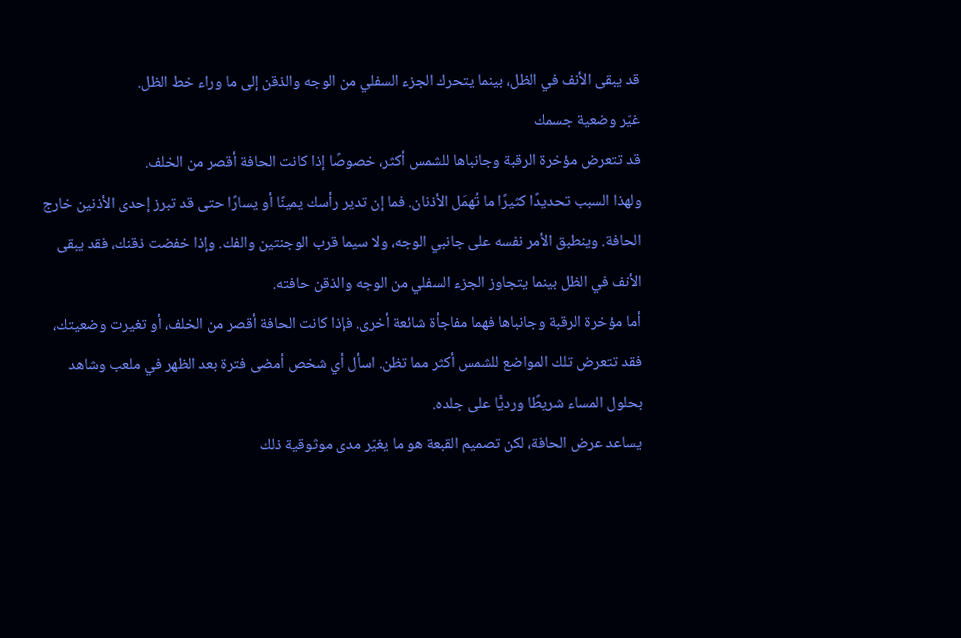قد يبقى الأنف في الظل، بينما يتحرك الجزء السفلي من الوجه والذقن إلى ما وراء خط الظل.
غيّر وضعية جسمك
قد تتعرض مؤخرة الرقبة وجانباها للشمس أكثر، خصوصًا إذا كانت الحافة أقصر من الخلف.
ولهذا السبب تحديدًا كثيرًا ما تُهمَل الأذنان. فما إن تدير رأسك يمينًا أو يسارًا حتى قد تبرز إحدى الأذنين خارج الحافة. وينطبق الأمر نفسه على جانبي الوجه، ولا سيما قرب الوجنتين والفك. وإذا خفضت ذقنك، فقد يبقى الأنف في الظل بينما يتجاوز الجزء السفلي من الوجه والذقن حافته.
أما مؤخرة الرقبة وجانباها فهما مفاجأة شائعة أخرى. فإذا كانت الحافة أقصر من الخلف، أو تغيرت وضعيتك، فقد تتعرض تلك المواضع للشمس أكثر مما تظن. اسأل أي شخص أمضى فترة بعد الظهر في ملعب وشاهد بحلول المساء شريطًا ورديًّا على جلده.
يساعد عرض الحافة، لكن تصميم القبعة هو ما يغيّر مدى موثوقية ذلك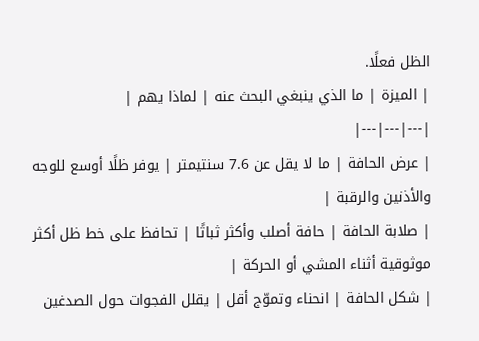الظل فعلًا.
| الميزة | ما الذي ينبغي البحث عنه | لماذا يهم |
|---|---|---|
| عرض الحافة | ما لا يقل عن 7.6 سنتيمتر | يوفر ظلًا أوسع للوجه والأذنين والرقبة |
| صلابة الحافة | حافة أصلب وأكثر ثباتًا | تحافظ على خط ظل أكثر موثوقية أثناء المشي أو الحركة |
| شكل الحافة | انحناء وتموّج أقل | يقلل الفجوات حول الصدغين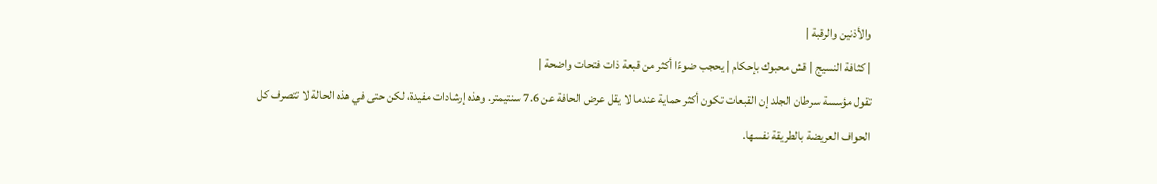والأذنين والرقبة |
| كثافة النسيج | قش محبوك بإحكام | يحجب ضوءًا أكثر من قبعة ذات فتحات واضحة |
تقول مؤسسة سرطان الجلد إن القبعات تكون أكثر حماية عندما لا يقل عرض الحافة عن 7.6 سنتيمتر. وهذه إرشادات مفيدة، لكن حتى في هذه الحالة لا تتصرف كل الحواف العريضة بالطريقة نفسها.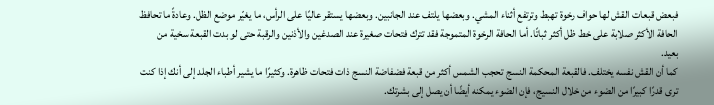فبعض قبعات القش لها حواف رخوة تهبط وترتفع أثناء المشي. وبعضها يلتف عند الجانبين. وبعضها يستقر عاليًا على الرأس، ما يغيّر موضع الظل. وعادةً ما تحافظ الحافة الأكثر صلابة على خط ظل أكثر ثباتًا. أما الحافة الرخوة المتموجة فقد تترك فتحات صغيرة عند الصدغين والأذنين والرقبة حتى لو بدت القبعة سخية من بعيد.
كما أن القش نفسه يختلف. فالقبعة المحكمة النسج تحجب الشمس أكثر من قبعة فضفاضة النسج ذات فتحات ظاهرة. وكثيرًا ما يشير أطباء الجلد إلى أنك إذا كنت ترى قدرًا كبيرًا من الضوء من خلال النسيج، فإن الضوء يمكنه أيضًا أن يصل إلى بشرتك.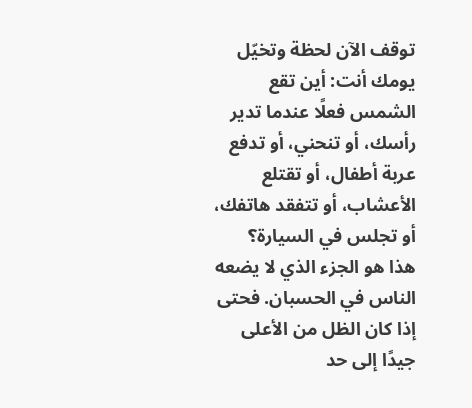توقف الآن لحظة وتخيّل يومك أنت: أين تقع الشمس فعلًا عندما تدير رأسك، أو تنحني، أو تدفع عربة أطفال، أو تقتلع الأعشاب، أو تتفقد هاتفك، أو تجلس في السيارة؟
هذا هو الجزء الذي لا يضعه الناس في الحسبان. فحتى إذا كان الظل من الأعلى جيدًا إلى حد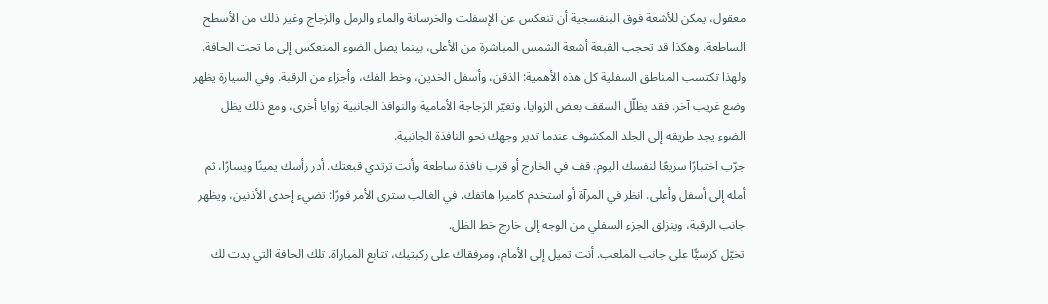معقول، يمكن للأشعة فوق البنفسجية أن تنعكس عن الإسفلت والخرسانة والماء والرمل والزجاج وغير ذلك من الأسطح الساطعة. وهكذا قد تحجب القبعة أشعة الشمس المباشرة من الأعلى، بينما يصل الضوء المنعكس إلى ما تحت الحافة.
ولهذا تكتسب المناطق السفلية كل هذه الأهمية: الذقن، وأسفل الخدين، وخط الفك، وأجزاء من الرقبة. وفي السيارة يظهر وضع غريب آخر. فقد يظلّل السقف بعض الزوايا، وتغيّر الزجاجة الأمامية والنوافذ الجانبية زوايا أخرى، ومع ذلك يظل الضوء يجد طريقه إلى الجلد المكشوف عندما تدير وجهك نحو النافذة الجانبية.
جرّب اختبارًا سريعًا لنفسك اليوم. قف في الخارج أو قرب نافذة ساطعة وأنت ترتدي قبعتك. أدر رأسك يمينًا ويسارًا، ثم أمله إلى أسفل وأعلى. انظر في المرآة أو استخدم كاميرا هاتفك. في الغالب سترى الأمر فورًا: تضيء إحدى الأذنين، ويظهر جانب الرقبة، وينزلق الجزء السفلي من الوجه إلى خارج خط الظل.
تخيّل كرسيًّا على جانب الملعب. أنت تميل إلى الأمام، ومرفقاك على ركبتيك، تتابع المباراة. تلك الحافة التي بدت لك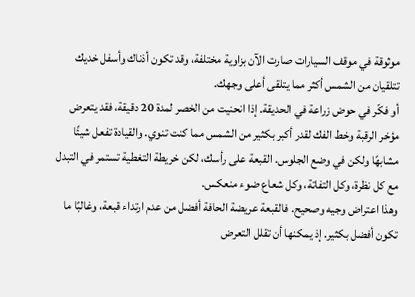موثوقة في موقف السيارات صارت الآن بزاوية مختلفة، وقد تكون أذناك وأسفل خديك تتلقيان من الشمس أكثر مما يتلقى أعلى وجهك.
أو فكّر في حوض زراعة في الحديقة. إذا انحنيت من الخصر لمدة 20 دقيقة، فقد يتعرض مؤخر الرقبة وخط الفك لقدر أكبر بكثير من الشمس مما كنت تنوي. والقيادة تفعل شيئًا مشابهًا ولكن في وضع الجلوس. القبعة على رأسك، لكن خريطة التغطية تستمر في التبدل مع كل نظرة، وكل التفاتة، وكل شعاع ضوء منعكس.
وهذا اعتراض وجيه وصحيح. فالقبعة عريضة الحافة أفضل من عدم ارتداء قبعة، وغالبًا ما تكون أفضل بكثير. إذ يمكنها أن تقلل التعرض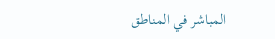المباشر في المناطق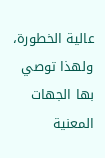عالية الخطورة، ولهذا توصي بها الجهات المعنية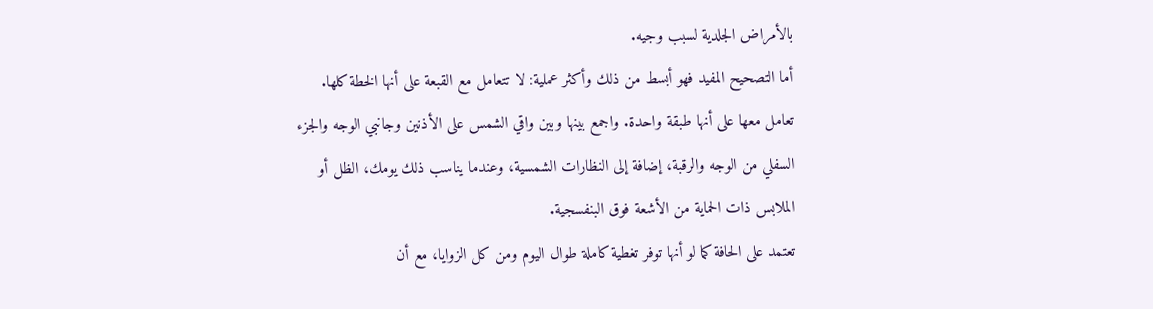بالأمراض الجلدية لسبب وجيه.
أما التصحيح المفيد فهو أبسط من ذلك وأكثر عملية: لا تتعامل مع القبعة على أنها الخطة كلها. تعامل معها على أنها طبقة واحدة. واجمع بينها وبين واقي الشمس على الأذنين وجانبي الوجه والجزء السفلي من الوجه والرقبة، إضافة إلى النظارات الشمسية، وعندما يناسب ذلك يومك، الظل أو الملابس ذات الحماية من الأشعة فوق البنفسجية.
تعتمد على الحافة كما لو أنها توفر تغطية كاملة طوال اليوم ومن كل الزوايا، مع أن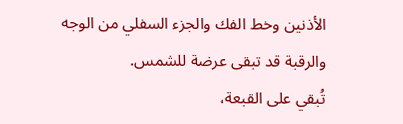الأذنين وخط الفك والجزء السفلي من الوجه والرقبة قد تبقى عرضة للشمس.
تُبقي على القبعة،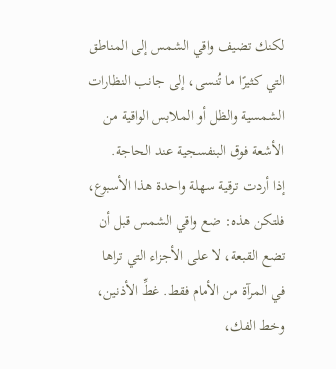لكنك تضيف واقي الشمس إلى المناطق التي كثيرًا ما تُنسى، إلى جانب النظارات الشمسية والظل أو الملابس الواقية من الأشعة فوق البنفسجية عند الحاجة.
إذا أردت ترقية سهلة واحدة هذا الأسبوع، فلتكن هذه: ضع واقي الشمس قبل أن تضع القبعة، لا على الأجزاء التي تراها في المرآة من الأمام فقط. غطِّ الأذنين، وخط الفك،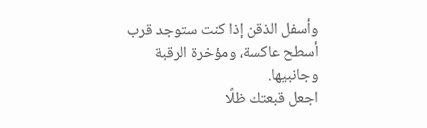وأسفل الذقن إذا كنت ستوجد قرب أسطح عاكسة، ومؤخرة الرقبة وجانبيها.
اجعل قبعتك ظلًا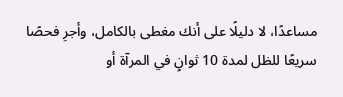مساعدًا، لا دليلًا على أنك مغطى بالكامل، وأجرِ فحصًا سريعًا للظل لمدة 10 ثوانٍ في المرآة أو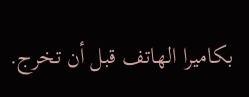بكاميرا الهاتف قبل أن تخرج.